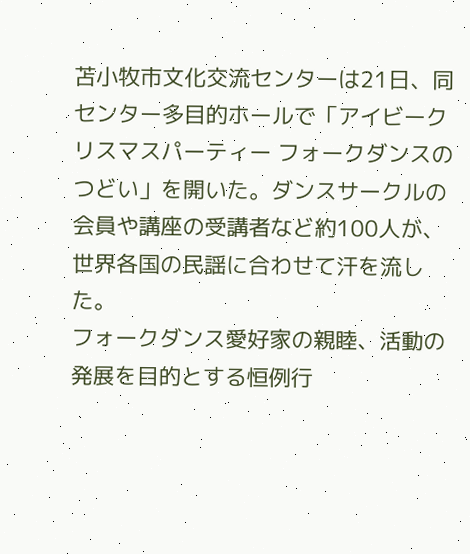苫小牧市文化交流センターは21日、同センター多目的ホールで「アイビークリスマスパーティー フォークダンスのつどい」を開いた。ダンスサークルの会員や講座の受講者など約100人が、世界各国の民謡に合わせて汗を流した。
フォークダンス愛好家の親睦、活動の発展を目的とする恒例行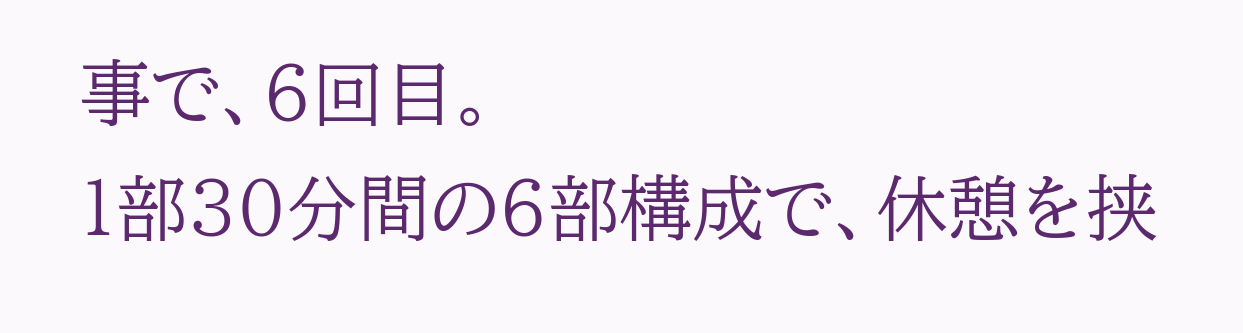事で、6回目。
1部30分間の6部構成で、休憩を挟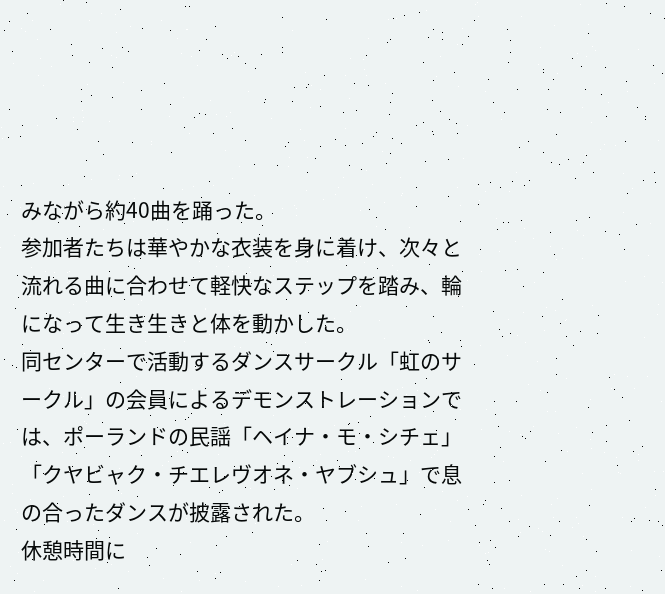みながら約40曲を踊った。
参加者たちは華やかな衣装を身に着け、次々と流れる曲に合わせて軽快なステップを踏み、輪になって生き生きと体を動かした。
同センターで活動するダンスサークル「虹のサークル」の会員によるデモンストレーションでは、ポーランドの民謡「ヘイナ・モ・シチェ」「クヤビャク・チエレヴオネ・ヤブシュ」で息の合ったダンスが披露された。
休憩時間に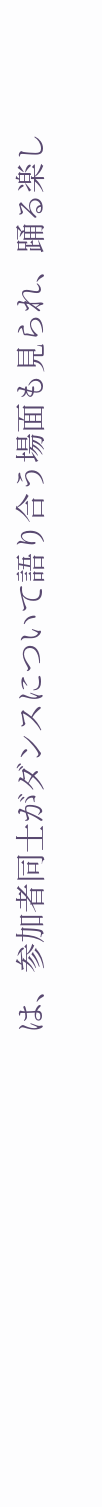は、参加者同士がダンスについて語り合う場面も見られ、踊る楽し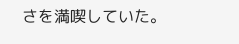さを満喫していた。